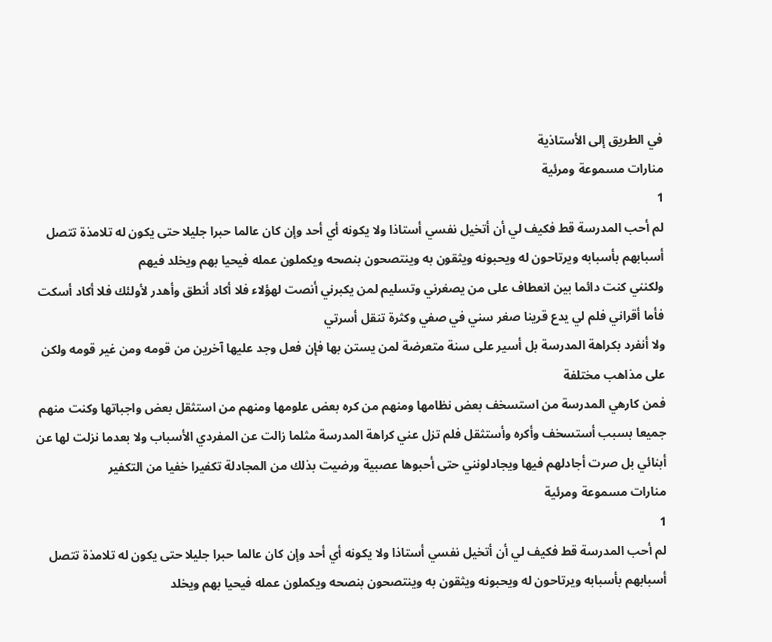في الطريق إلى الأستاذية
منارات مسموعة ومرئية
1
لم أحب المدرسة قط فكيف لي أن أتخيل نفسي أستاذا ولا يكونه أي أحد وإن كان عالما حبرا جليلا حتى يكون له تلامذة تتصل أسبابهم بأسبابه ويرتاحون له ويحبونه ويثقون به وينتصحون بنصحه ويكملون عمله فيحيا بهم ويخلد فيهم
ولكنني كنت دائما بين انعطاف على من يصغرني وتسليم لمن يكبرني أنصت لهؤلاء فلا أكاد أنطق وأهدر لأولئك فلا أكاد أسكت فأما أقراني فلم لي يدع قرينا صغر سني في صفي وكثرة تنقل أسرتي
ولا أنفرد بكراهة المدرسة بل أسير على سنة متعرضة لمن يستن بها فإن فعل وجد عليها آخرين من قومه ومن غير قومه ولكن على مذاهب مختلفة
فمن كارهي المدرسة من استسخف بعض نظامها ومنهم من كره بعض علومها ومنهم من استثقل بعض واجباتها وكنت منهم جميعا بسبب أستسخف وأكره وأستثقل فلم تزل عني كراهة المدرسة مثلما زالت عن المفردي الأسباب ولا بعدما نزلت لها عن أبنائي بل صرت أجادلهم فيها ويجادلونني حتى أحبوها عصبية ورضيت بذلك من المجادلة تكفيرا خفيا من التكفير
منارات مسموعة ومرئية
1
لم أحب المدرسة قط فكيف لي أن أتخيل نفسي أستاذا ولا يكونه أي أحد وإن كان عالما حبرا جليلا حتى يكون له تلامذة تتصل أسبابهم بأسبابه ويرتاحون له ويحبونه ويثقون به وينتصحون بنصحه ويكملون عمله فيحيا بهم ويخلد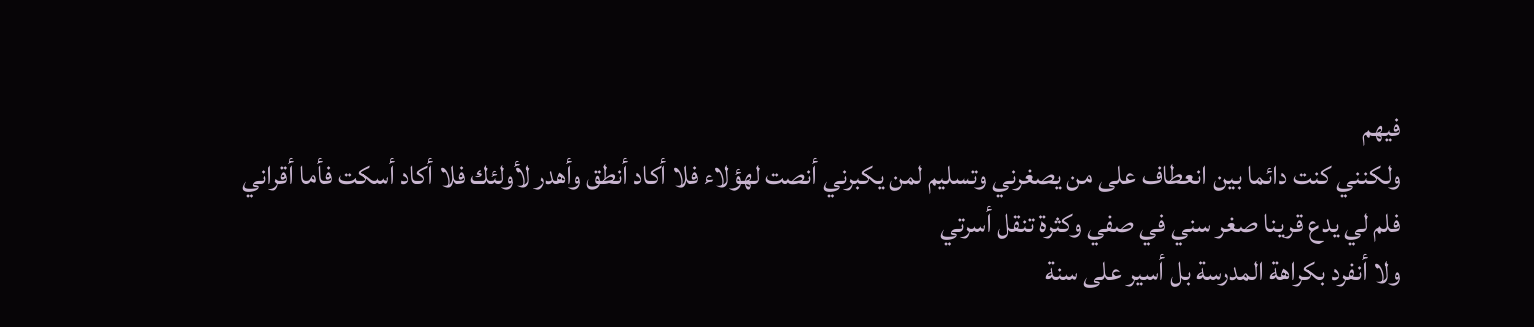فيهم
ولكنني كنت دائما بين انعطاف على من يصغرني وتسليم لمن يكبرني أنصت لهؤلاء فلا أكاد أنطق وأهدر لأولئك فلا أكاد أسكت فأما أقراني فلم لي يدع قرينا صغر سني في صفي وكثرة تنقل أسرتي
ولا أنفرد بكراهة المدرسة بل أسير على سنة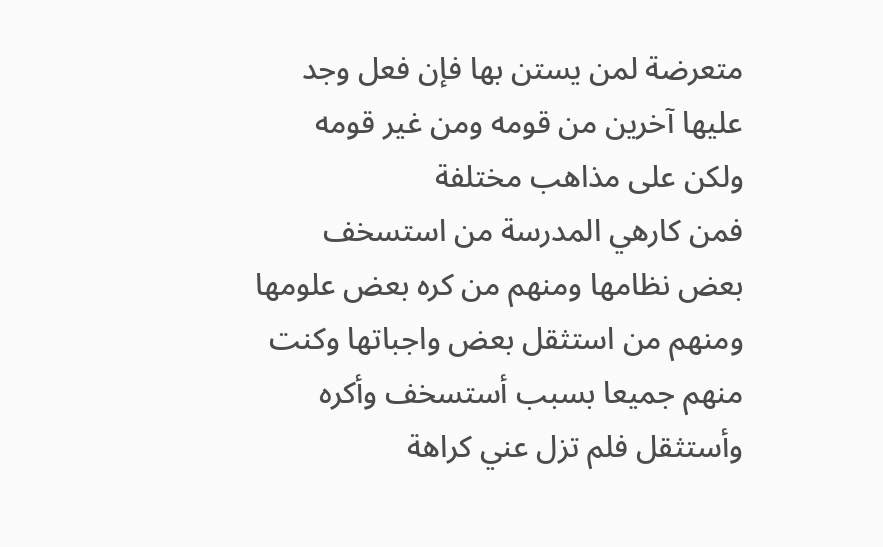متعرضة لمن يستن بها فإن فعل وجد عليها آخرين من قومه ومن غير قومه ولكن على مذاهب مختلفة
فمن كارهي المدرسة من استسخف بعض نظامها ومنهم من كره بعض علومها ومنهم من استثقل بعض واجباتها وكنت منهم جميعا بسبب أستسخف وأكره وأستثقل فلم تزل عني كراهة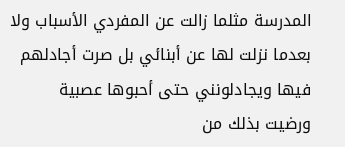المدرسة مثلما زالت عن المفردي الأسباب ولا بعدما نزلت لها عن أبنائي بل صرت أجادلهم فيها ويجادلونني حتى أحبوها عصبية ورضيت بذلك من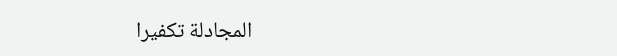المجادلة تكفيرا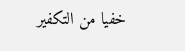خفيا من التكفير